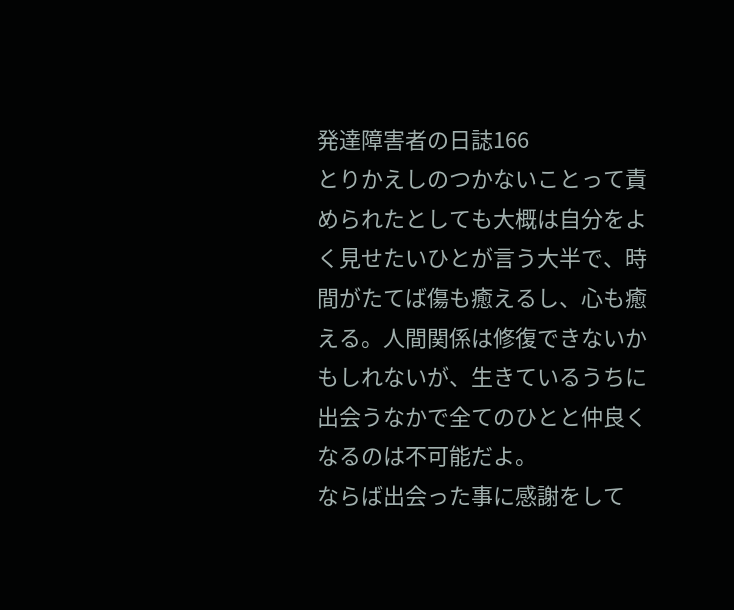発達障害者の日誌166
とりかえしのつかないことって責められたとしても大概は自分をよく見せたいひとが言う大半で、時間がたてば傷も癒えるし、心も癒える。人間関係は修復できないかもしれないが、生きているうちに出会うなかで全てのひとと仲良くなるのは不可能だよ。
ならば出会った事に感謝をして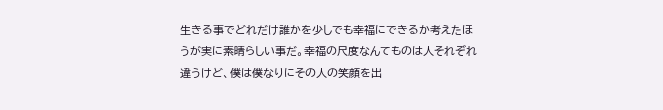生きる事でどれだけ誰かを少しでも幸福にできるか考えたほうが実に素晴らしい事だ。幸福の尺度なんてものは人それぞれ違うけど、僕は僕なりにその人の笑顔を出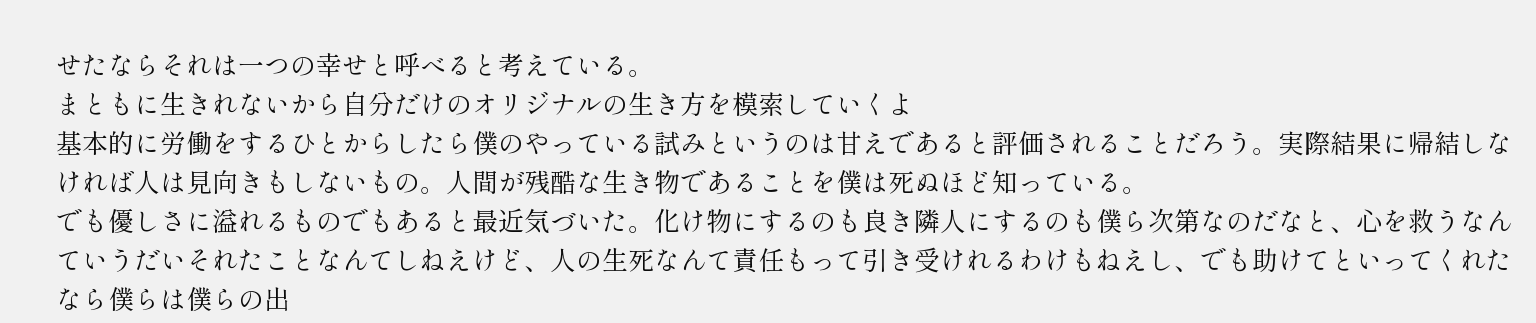せたならそれは一つの幸せと呼べると考えている。
まともに生きれないから自分だけのオリジナルの生き方を模索していくよ
基本的に労働をするひとからしたら僕のやっている試みというのは甘えであると評価されることだろう。実際結果に帰結しなければ人は見向きもしないもの。人間が残酷な生き物であることを僕は死ぬほど知っている。
でも優しさに溢れるものでもあると最近気づいた。化け物にするのも良き隣人にするのも僕ら次第なのだなと、心を救うなんていうだいそれたことなんてしねえけど、人の生死なんて責任もって引き受けれるわけもねえし、でも助けてといってくれたなら僕らは僕らの出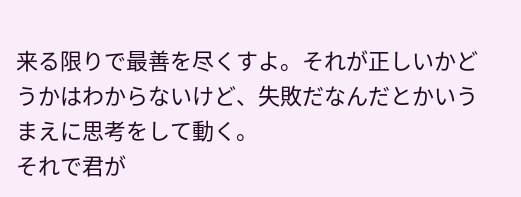来る限りで最善を尽くすよ。それが正しいかどうかはわからないけど、失敗だなんだとかいうまえに思考をして動く。
それで君が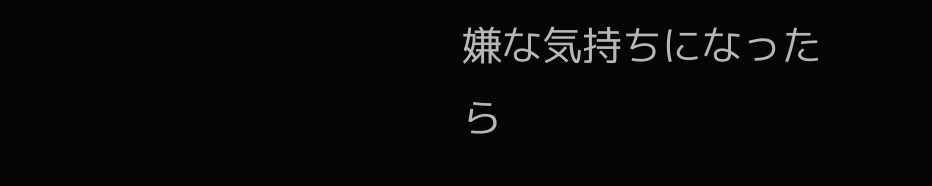嫌な気持ちになったら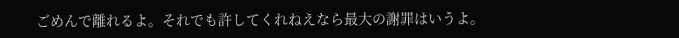ごめんで離れるよ。それでも許してくれねえなら最大の謝罪はいうよ。